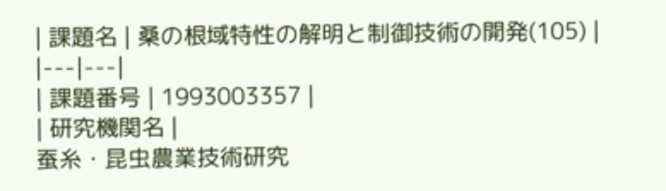| 課題名 | 桑の根域特性の解明と制御技術の開発(105) |
|---|---|
| 課題番号 | 1993003357 |
| 研究機関名 |
蚕糸・昆虫農業技術研究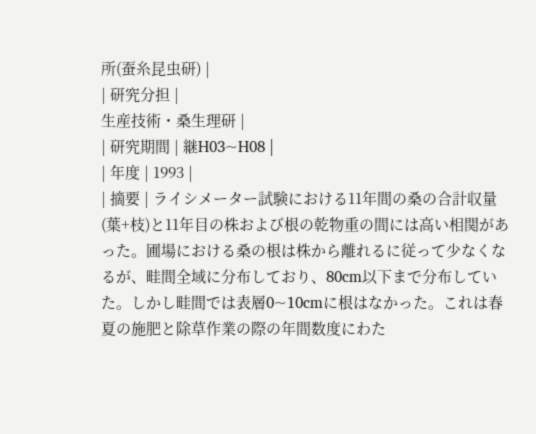所(蚕糸昆虫研) |
| 研究分担 |
生産技術・桑生理研 |
| 研究期間 | 継H03~H08 |
| 年度 | 1993 |
| 摘要 | ライシメーター試験における11年間の桑の合計収量(葉+枝)と11年目の株および根の乾物重の間には高い相関があった。圃場における桑の根は株から離れるに従って少なくなるが、畦間全域に分布しており、80cm以下まで分布していた。しかし畦間では表層0~10cmに根はなかった。これは春夏の施肥と除草作業の際の年間数度にわた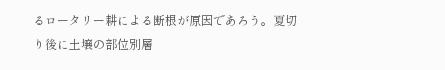るロータリー耕による断根が原因であろう。夏切り後に土壌の部位別層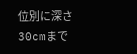位別に深さ30cmまで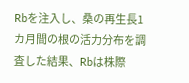Rbを注入し、桑の再生長1カ月間の根の活力分布を調査した結果、Rbは株際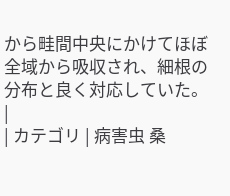から畦間中央にかけてほぼ全域から吸収され、細根の分布と良く対応していた。 |
| カテゴリ | 病害虫 桑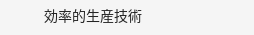効率的生産技術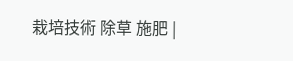栽培技術 除草 施肥 |